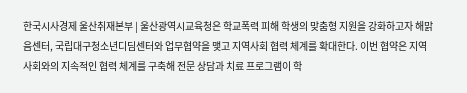한국시사경제 울산취재본부 | 울산광역시교육청은 학교폭력 피해 학생의 맞춤형 지원을 강화하고자 해맑음센터, 국립대구청소년디딤센터와 업무협약을 맺고 지역사회 협력 체계를 확대한다. 이번 협약은 지역사회와의 지속적인 협력 체계를 구축해 전문 상담과 치료 프로그램이 학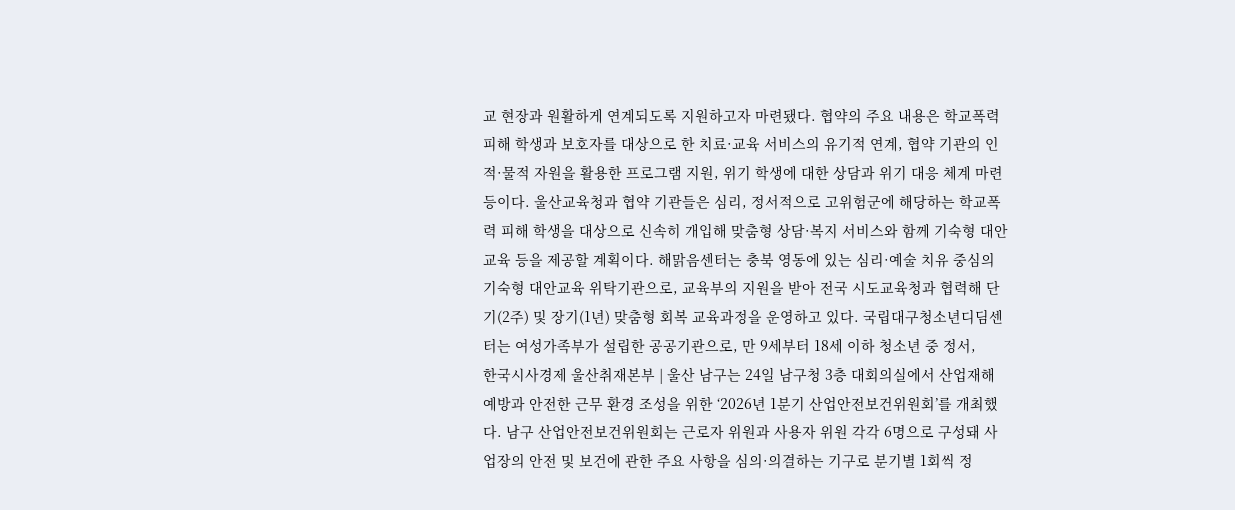교 현장과 원활하게 연계되도록 지원하고자 마련됐다. 협약의 주요 내용은 학교폭력 피해 학생과 보호자를 대상으로 한 치료·교육 서비스의 유기적 연계, 협약 기관의 인적·물적 자원을 활용한 프로그램 지원, 위기 학생에 대한 상담과 위기 대응 체계 마련 등이다. 울산교육청과 협약 기관들은 심리, 정서적으로 고위험군에 해당하는 학교폭력 피해 학생을 대상으로 신속히 개입해 맞춤형 상담·복지 서비스와 함께 기숙형 대안교육 등을 제공할 계획이다. 해맑음센터는 충북 영동에 있는 심리·예술 치유 중심의 기숙형 대안교육 위탁기관으로, 교육부의 지원을 받아 전국 시도교육청과 협력해 단기(2주) 및 장기(1년) 맞춤형 회복 교육과정을 운영하고 있다. 국립대구청소년디딤센터는 여성가족부가 설립한 공공기관으로, 만 9세부터 18세 이하 청소년 중 정서,
한국시사경제 울산취재본부 | 울산 남구는 24일 남구청 3층 대회의실에서 산업재해 예방과 안전한 근무 환경 조성을 위한 ‘2026년 1분기 산업안전보건위원회’를 개최했다. 남구 산업안전보건위원회는 근로자 위원과 사용자 위원 각각 6명으로 구성돼 사업장의 안전 및 보건에 관한 주요 사항을 심의·의결하는 기구로 분기별 1회씩 정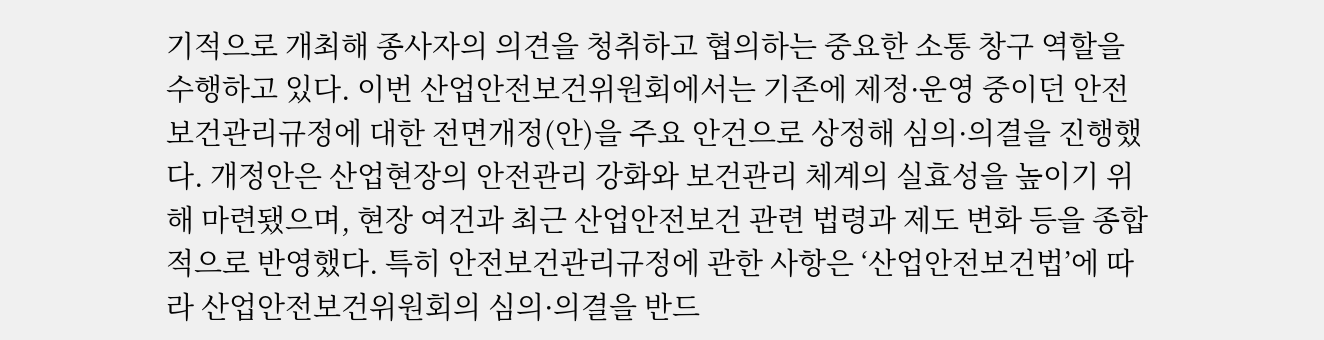기적으로 개최해 종사자의 의견을 청취하고 협의하는 중요한 소통 창구 역할을 수행하고 있다. 이번 산업안전보건위원회에서는 기존에 제정·운영 중이던 안전보건관리규정에 대한 전면개정(안)을 주요 안건으로 상정해 심의·의결을 진행했다. 개정안은 산업현장의 안전관리 강화와 보건관리 체계의 실효성을 높이기 위해 마련됐으며, 현장 여건과 최근 산업안전보건 관련 법령과 제도 변화 등을 종합적으로 반영했다. 특히 안전보건관리규정에 관한 사항은 ‘산업안전보건법’에 따라 산업안전보건위원회의 심의·의결을 반드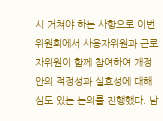시 거쳐야 하는 사항으로 이번 위원회에서 사용자위원과 근로자위원이 함께 참여하여 개정안의 적정성과 실효성에 대해 심도 있는 논의를 진행했다. 남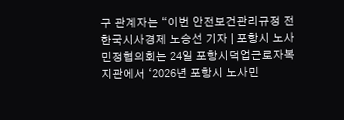구 관계자는 “이번 안전보건관리규정 전
한국시사경제 노승선 기자 | 포항시 노사민정협의회는 24일 포항시덕업근로자복지관에서 ‘2026년 포항시 노사민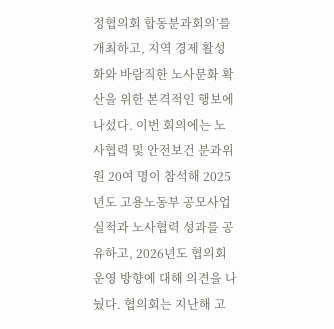정협의회 합동분과회의’를 개최하고, 지역 경제 활성화와 바람직한 노사문화 확산을 위한 본격적인 행보에 나섰다. 이번 회의에는 노사협력 및 안전보건 분과위원 20여 명이 참석해 2025년도 고용노동부 공모사업 실적과 노사협력 성과를 공유하고, 2026년도 협의회 운영 방향에 대해 의견을 나눴다. 협의회는 지난해 고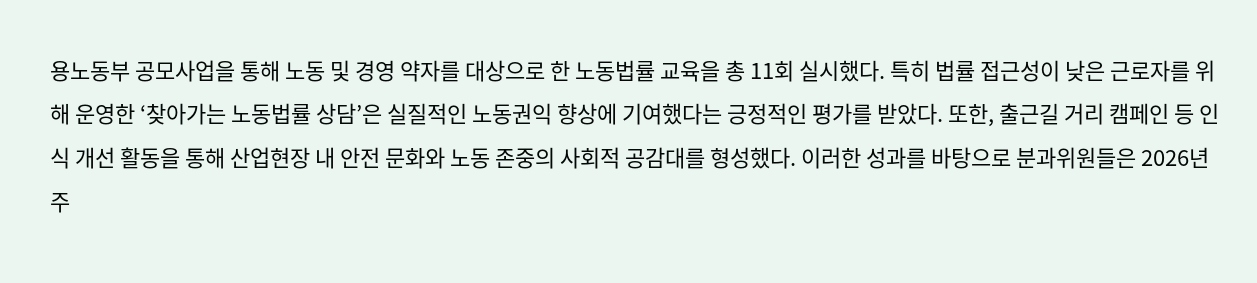용노동부 공모사업을 통해 노동 및 경영 약자를 대상으로 한 노동법률 교육을 총 11회 실시했다. 특히 법률 접근성이 낮은 근로자를 위해 운영한 ‘찾아가는 노동법률 상담’은 실질적인 노동권익 향상에 기여했다는 긍정적인 평가를 받았다. 또한, 출근길 거리 캠페인 등 인식 개선 활동을 통해 산업현장 내 안전 문화와 노동 존중의 사회적 공감대를 형성했다. 이러한 성과를 바탕으로 분과위원들은 2026년 주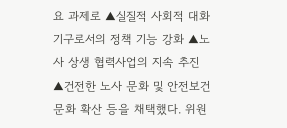요 과제로 ▲실질적 사회적 대화기구로서의 정책 기능 강화 ▲노사 상생 협력사업의 지속 추진 ▲건전한 노사 문화 및 안전보건 문화 확산 등을 채택했다. 위원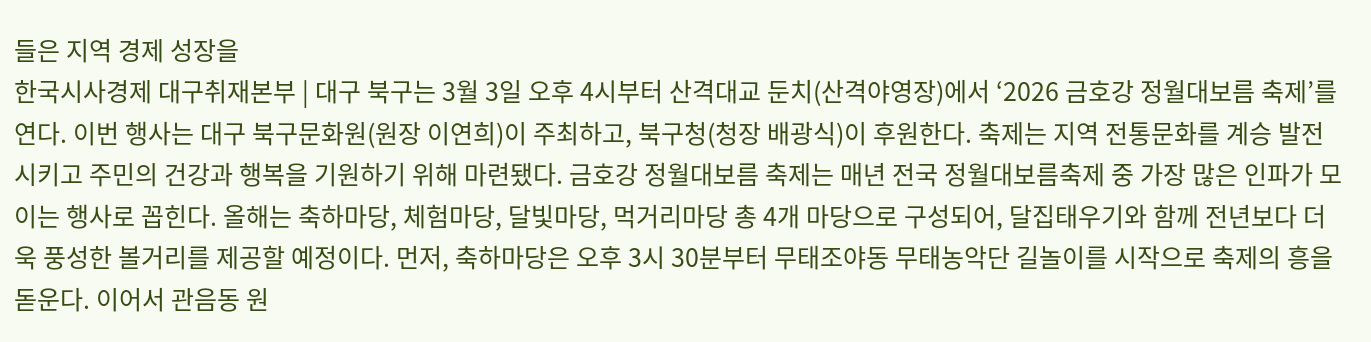들은 지역 경제 성장을
한국시사경제 대구취재본부 | 대구 북구는 3월 3일 오후 4시부터 산격대교 둔치(산격야영장)에서 ‘2026 금호강 정월대보름 축제’를 연다. 이번 행사는 대구 북구문화원(원장 이연희)이 주최하고, 북구청(청장 배광식)이 후원한다. 축제는 지역 전통문화를 계승 발전시키고 주민의 건강과 행복을 기원하기 위해 마련됐다. 금호강 정월대보름 축제는 매년 전국 정월대보름축제 중 가장 많은 인파가 모이는 행사로 꼽힌다. 올해는 축하마당, 체험마당, 달빛마당, 먹거리마당 총 4개 마당으로 구성되어, 달집태우기와 함께 전년보다 더욱 풍성한 볼거리를 제공할 예정이다. 먼저, 축하마당은 오후 3시 30분부터 무태조야동 무태농악단 길놀이를 시작으로 축제의 흥을 돋운다. 이어서 관음동 원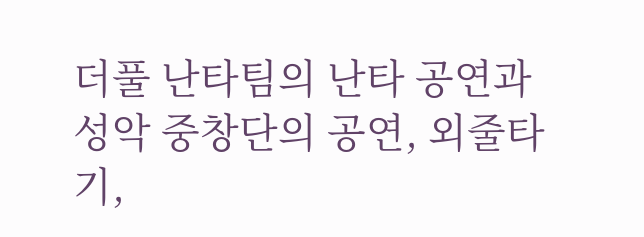더풀 난타팀의 난타 공연과 성악 중창단의 공연, 외줄타기,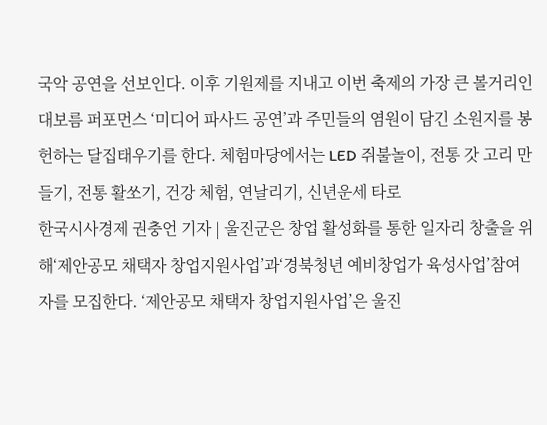국악 공연을 선보인다. 이후 기원제를 지내고 이번 축제의 가장 큰 볼거리인 대보름 퍼포먼스 ‘미디어 파사드 공연’과 주민들의 염원이 담긴 소원지를 봉헌하는 달집태우기를 한다. 체험마당에서는 LED 쥐불놀이, 전통 갓 고리 만들기, 전통 활쏘기, 건강 체험, 연날리기, 신년운세 타로
한국시사경제 권충언 기자 | 울진군은 창업 활성화를 통한 일자리 창출을 위해‘제안공모 채택자 창업지원사업’과‘경북청년 예비창업가 육성사업’참여자를 모집한다. ‘제안공모 채택자 창업지원사업’은 울진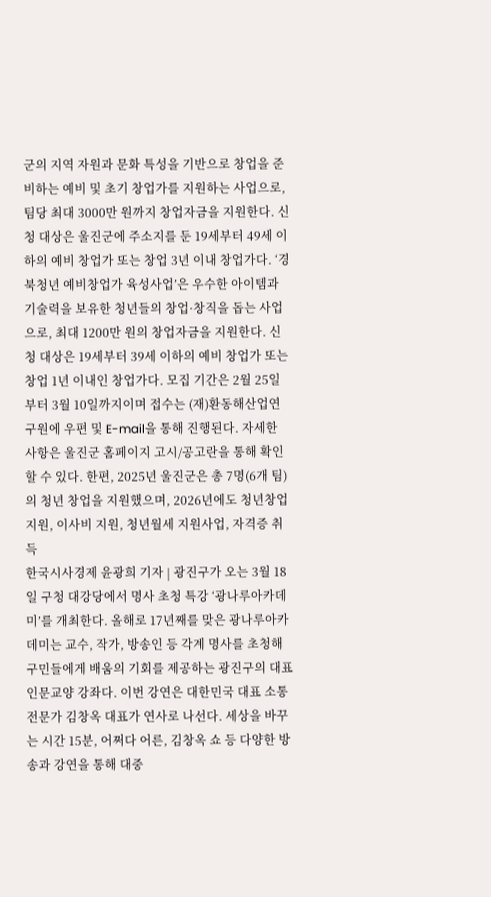군의 지역 자원과 문화 특성을 기반으로 창업을 준비하는 예비 및 초기 창업가를 지원하는 사업으로, 팀당 최대 3000만 원까지 창업자금을 지원한다. 신청 대상은 울진군에 주소지를 둔 19세부터 49세 이하의 예비 창업가 또는 창업 3년 이내 창업가다. ‘경북청년 예비창업가 육성사업’은 우수한 아이템과 기술력을 보유한 청년들의 창업·창직을 돕는 사업으로, 최대 1200만 원의 창업자금을 지원한다. 신청 대상은 19세부터 39세 이하의 예비 창업가 또는 창업 1년 이내인 창업가다. 모집 기간은 2월 25일부터 3월 10일까지이며 접수는 (재)환동해산업연구원에 우편 및 E-mail을 통해 진행된다. 자세한 사항은 울진군 홈페이지 고시/공고란을 통해 확인할 수 있다. 한편, 2025년 울진군은 총 7명(6개 팀)의 청년 창업을 지원했으며, 2026년에도 청년창업 지원, 이사비 지원, 청년월세 지원사업, 자격증 취득
한국시사경제 윤광희 기자 | 광진구가 오는 3월 18일 구청 대강당에서 명사 초청 특강 ‘광나루아카데미’를 개최한다. 올해로 17년째를 맞은 광나루아카데미는 교수, 작가, 방송인 등 각계 명사를 초청해 구민들에게 배움의 기회를 제공하는 광진구의 대표 인문교양 강좌다. 이번 강연은 대한민국 대표 소통전문가 김창옥 대표가 연사로 나선다. 세상을 바꾸는 시간 15분, 어쩌다 어른, 김창옥 쇼 등 다양한 방송과 강연을 통해 대중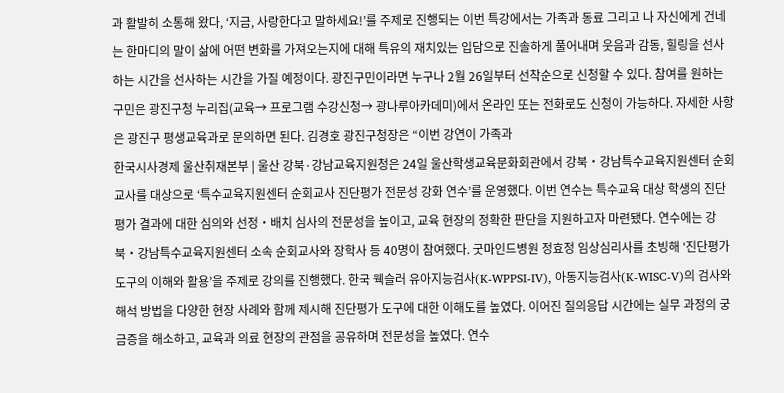과 활발히 소통해 왔다, ‘지금, 사랑한다고 말하세요!’를 주제로 진행되는 이번 특강에서는 가족과 동료 그리고 나 자신에게 건네는 한마디의 말이 삶에 어떤 변화를 가져오는지에 대해 특유의 재치있는 입담으로 진솔하게 풀어내며 웃음과 감동, 힐링을 선사하는 시간을 선사하는 시간을 가질 예정이다. 광진구민이라면 누구나 2월 26일부터 선착순으로 신청할 수 있다. 참여를 원하는 구민은 광진구청 누리집(교육→ 프로그램 수강신청→ 광나루아카데미)에서 온라인 또는 전화로도 신청이 가능하다. 자세한 사항은 광진구 평생교육과로 문의하면 된다. 김경호 광진구청장은 “이번 강연이 가족과
한국시사경제 울산취재본부 | 울산 강북·강남교육지원청은 24일 울산학생교육문화회관에서 강북‧강남특수교육지원센터 순회교사를 대상으로 ‘특수교육지원센터 순회교사 진단평가 전문성 강화 연수’를 운영했다. 이번 연수는 특수교육 대상 학생의 진단평가 결과에 대한 심의와 선정‧배치 심사의 전문성을 높이고, 교육 현장의 정확한 판단을 지원하고자 마련됐다. 연수에는 강북‧강남특수교육지원센터 소속 순회교사와 장학사 등 40명이 참여했다. 굿마인드병원 정효정 임상심리사를 초빙해 ‘진단평가 도구의 이해와 활용’을 주제로 강의를 진행했다. 한국 웩슬러 유아지능검사(K-WPPSI-IV), 아동지능검사(K-WISC-V)의 검사와 해석 방법을 다양한 현장 사례와 함께 제시해 진단평가 도구에 대한 이해도를 높였다. 이어진 질의응답 시간에는 실무 과정의 궁금증을 해소하고, 교육과 의료 현장의 관점을 공유하며 전문성을 높였다. 연수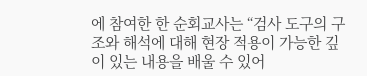에 참여한 한 순회교사는 “검사 도구의 구조와 해석에 대해 현장 적용이 가능한 깊이 있는 내용을 배울 수 있어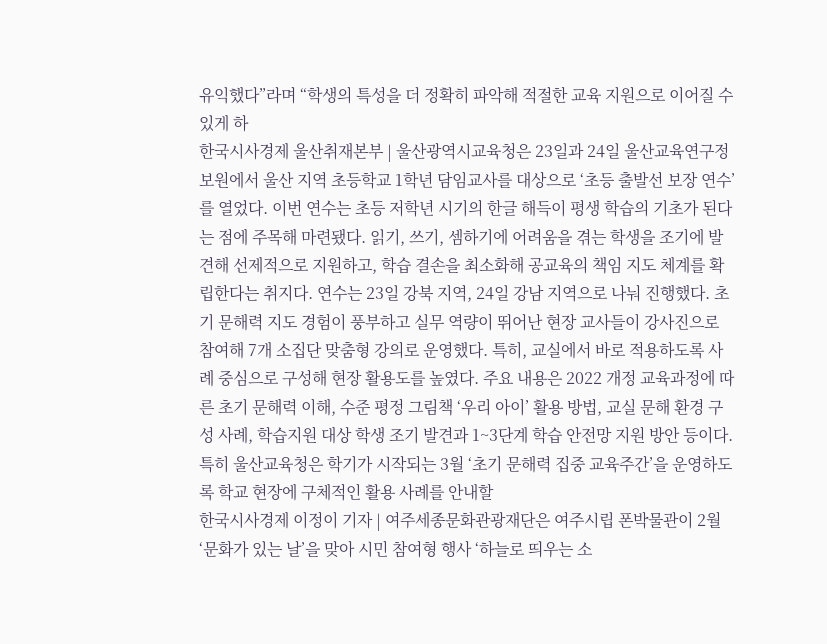유익했다”라며 “학생의 특성을 더 정확히 파악해 적절한 교육 지원으로 이어질 수 있게 하
한국시사경제 울산취재본부 | 울산광역시교육청은 23일과 24일 울산교육연구정보원에서 울산 지역 초등학교 1학년 담임교사를 대상으로 ‘초등 출발선 보장 연수’를 열었다. 이번 연수는 초등 저학년 시기의 한글 해득이 평생 학습의 기초가 된다는 점에 주목해 마련됐다. 읽기, 쓰기, 셈하기에 어려움을 겪는 학생을 조기에 발견해 선제적으로 지원하고, 학습 결손을 최소화해 공교육의 책임 지도 체계를 확립한다는 취지다. 연수는 23일 강북 지역, 24일 강남 지역으로 나눠 진행했다. 초기 문해력 지도 경험이 풍부하고 실무 역량이 뛰어난 현장 교사들이 강사진으로 참여해 7개 소집단 맞춤형 강의로 운영했다. 특히, 교실에서 바로 적용하도록 사례 중심으로 구성해 현장 활용도를 높였다. 주요 내용은 2022 개정 교육과정에 따른 초기 문해력 이해, 수준 평정 그림책 ‘우리 아이’ 활용 방법, 교실 문해 환경 구성 사례, 학습지원 대상 학생 조기 발견과 1~3단계 학습 안전망 지원 방안 등이다. 특히 울산교육청은 학기가 시작되는 3월 ‘초기 문해력 집중 교육주간’을 운영하도록 학교 현장에 구체적인 활용 사례를 안내할
한국시사경제 이정이 기자 | 여주세종문화관광재단은 여주시립 폰박물관이 2월 ‘문화가 있는 날’을 맞아 시민 참여형 행사 ‘하늘로 띄우는 소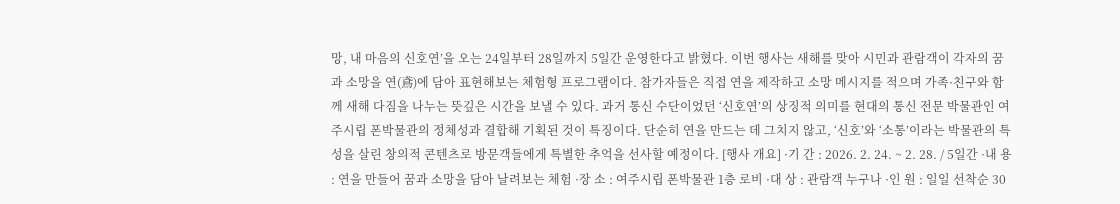망, 내 마음의 신호연’을 오는 24일부터 28일까지 5일간 운영한다고 밝혔다. 이번 행사는 새해를 맞아 시민과 관람객이 각자의 꿈과 소망을 연(鳶)에 담아 표현해보는 체험형 프로그램이다. 참가자들은 직접 연을 제작하고 소망 메시지를 적으며 가족·친구와 함께 새해 다짐을 나누는 뜻깊은 시간을 보낼 수 있다. 과거 통신 수단이었던 ‘신호연’의 상징적 의미를 현대의 통신 전문 박물관인 여주시립 폰박물관의 정체성과 결합해 기획된 것이 특징이다. 단순히 연을 만드는 데 그치지 않고, ‘신호’와 ‘소통’이라는 박물관의 특성을 살린 창의적 콘텐츠로 방문객들에게 특별한 추억을 선사할 예정이다. [행사 개요] ·기 간 : 2026. 2. 24. ~ 2. 28. / 5일간 ·내 용 : 연을 만들어 꿈과 소망을 담아 날려보는 체험 ·장 소 : 여주시립 폰박물관 1층 로비 ·대 상 : 관람객 누구나 ·인 원 : 일일 선착순 30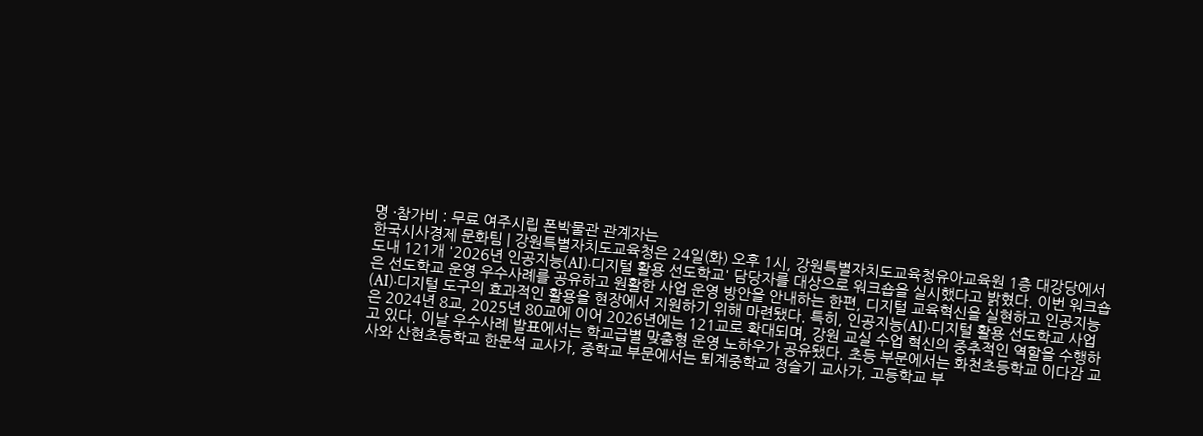명 ·참가비 : 무료 여주시립 폰박물관 관계자는
한국시사경제 문화팀 | 강원특별자치도교육청은 24일(화) 오후 1시, 강원특별자치도교육청유아교육원 1층 대강당에서 도내 121개 '2026년 인공지능(AI)·디지털 활용 선도학교' 담당자를 대상으로 워크숍을 실시했다고 밝혔다. 이번 워크숍은 선도학교 운영 우수사례를 공유하고 원활한 사업 운영 방안을 안내하는 한편, 디지털 교육혁신을 실현하고 인공지능(AI)·디지털 도구의 효과적인 활용을 현장에서 지원하기 위해 마련됐다. 특히, 인공지능(AI)·디지털 활용 선도학교 사업은 2024년 8교, 2025년 80교에 이어 2026년에는 121교로 확대되며, 강원 교실 수업 혁신의 중추적인 역할을 수행하고 있다. 이날 우수사례 발표에서는 학교급별 맞춤형 운영 노하우가 공유됐다. 초등 부문에서는 화천초등학교 이다감 교사와 산현초등학교 한문석 교사가, 중학교 부문에서는 퇴계중학교 정슬기 교사가, 고등학교 부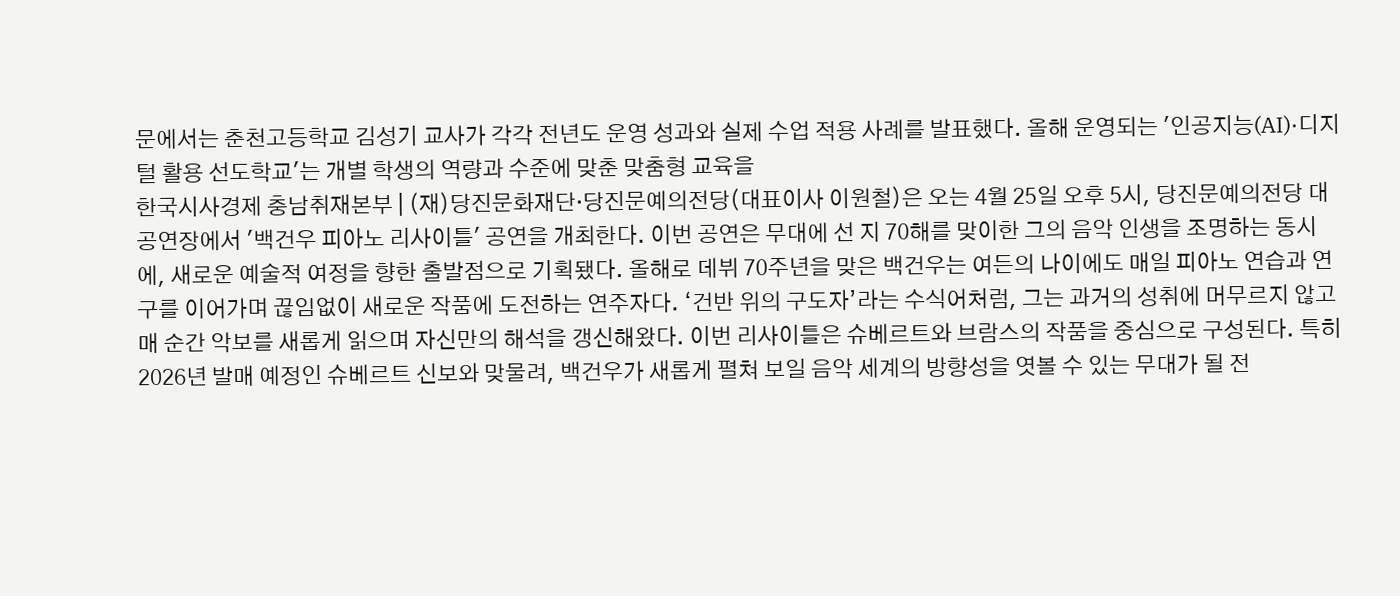문에서는 춘천고등학교 김성기 교사가 각각 전년도 운영 성과와 실제 수업 적용 사례를 발표했다. 올해 운영되는 '인공지능(AI)·디지털 활용 선도학교'는 개별 학생의 역량과 수준에 맞춘 맞춤형 교육을
한국시사경제 충남취재본부 | (재)당진문화재단·당진문예의전당(대표이사 이원철)은 오는 4월 25일 오후 5시, 당진문예의전당 대공연장에서 '백건우 피아노 리사이틀' 공연을 개최한다. 이번 공연은 무대에 선 지 70해를 맞이한 그의 음악 인생을 조명하는 동시에, 새로운 예술적 여정을 향한 출발점으로 기획됐다. 올해로 데뷔 70주년을 맞은 백건우는 여든의 나이에도 매일 피아노 연습과 연구를 이어가며 끊임없이 새로운 작품에 도전하는 연주자다. ‘건반 위의 구도자’라는 수식어처럼, 그는 과거의 성취에 머무르지 않고 매 순간 악보를 새롭게 읽으며 자신만의 해석을 갱신해왔다. 이번 리사이틀은 슈베르트와 브람스의 작품을 중심으로 구성된다. 특히 2026년 발매 예정인 슈베르트 신보와 맞물려, 백건우가 새롭게 펼쳐 보일 음악 세계의 방향성을 엿볼 수 있는 무대가 될 전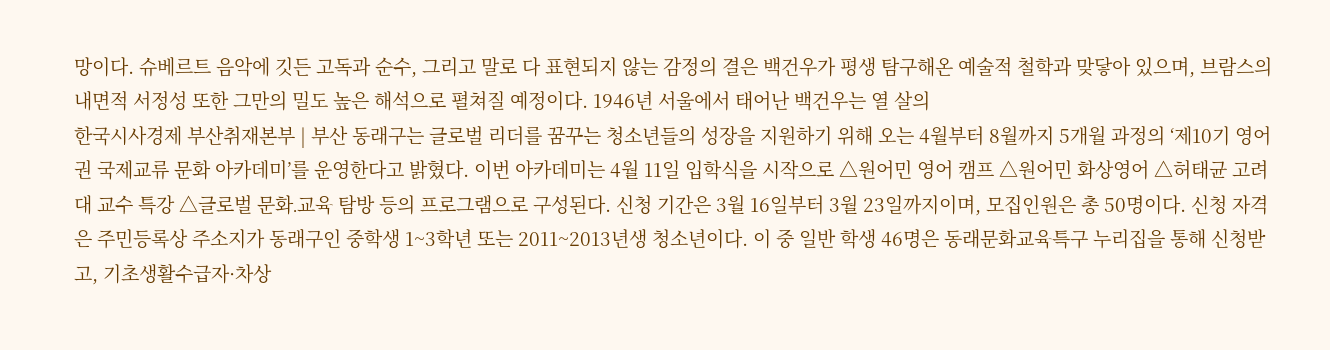망이다. 슈베르트 음악에 깃든 고독과 순수, 그리고 말로 다 표현되지 않는 감정의 결은 백건우가 평생 탐구해온 예술적 철학과 맞닿아 있으며, 브람스의 내면적 서정성 또한 그만의 밀도 높은 해석으로 펼쳐질 예정이다. 1946년 서울에서 태어난 백건우는 열 살의
한국시사경제 부산취재본부 | 부산 동래구는 글로벌 리더를 꿈꾸는 청소년들의 성장을 지원하기 위해 오는 4월부터 8월까지 5개월 과정의 ‘제10기 영어권 국제교류 문화 아카데미’를 운영한다고 밝혔다. 이번 아카데미는 4월 11일 입학식을 시작으로 △원어민 영어 캠프 △원어민 화상영어 △허태균 고려대 교수 특강 △글로벌 문화․교육 탐방 등의 프로그램으로 구성된다. 신청 기간은 3월 16일부터 3월 23일까지이며, 모집인원은 총 50명이다. 신청 자격은 주민등록상 주소지가 동래구인 중학생 1~3학년 또는 2011~2013년생 청소년이다. 이 중 일반 학생 46명은 동래문화교육특구 누리집을 통해 신청받고, 기초생활수급자·차상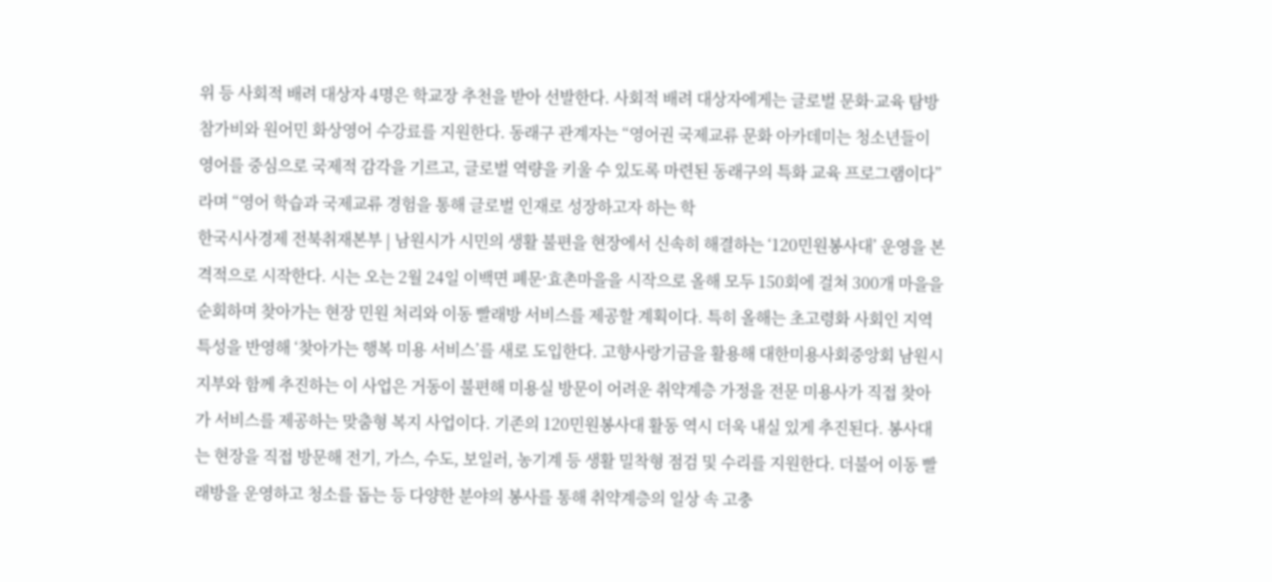위 등 사회적 배려 대상자 4명은 학교장 추천을 받아 선발한다. 사회적 배려 대상자에게는 글로벌 문화·교육 탐방 참가비와 원어민 화상영어 수강료를 지원한다. 동래구 관계자는 “영어권 국제교류 문화 아카데미는 청소년들이 영어를 중심으로 국제적 감각을 기르고, 글로벌 역량을 키울 수 있도록 마련된 동래구의 특화 교육 프로그램이다”라며 “영어 학습과 국제교류 경험을 통해 글로벌 인재로 성장하고자 하는 학
한국시사경제 전북취재본부 | 남원시가 시민의 생활 불편을 현장에서 신속히 해결하는 ‘120민원봉사대’ 운영을 본격적으로 시작한다. 시는 오는 2월 24일 이백면 폐문ˑ효촌마을을 시작으로 올해 모두 150회에 걸쳐 300개 마을을 순회하며 찾아가는 현장 민원 처리와 이동 빨래방 서비스를 제공할 계획이다. 특히 올해는 초고령화 사회인 지역 특성을 반영해 ‘찾아가는 행복 미용 서비스’를 새로 도입한다. 고향사랑기금을 활용해 대한미용사회중앙회 남원시지부와 함께 추진하는 이 사업은 거동이 불편해 미용실 방문이 어려운 취약계층 가정을 전문 미용사가 직접 찾아가 서비스를 제공하는 맞춤형 복지 사업이다. 기존의 120민원봉사대 활동 역시 더욱 내실 있게 추진된다. 봉사대는 현장을 직접 방문해 전기, 가스, 수도, 보일러, 농기계 등 생활 밀착형 점검 및 수리를 지원한다. 더불어 이동 빨래방을 운영하고 청소를 돕는 등 다양한 분야의 봉사를 통해 취약계층의 일상 속 고충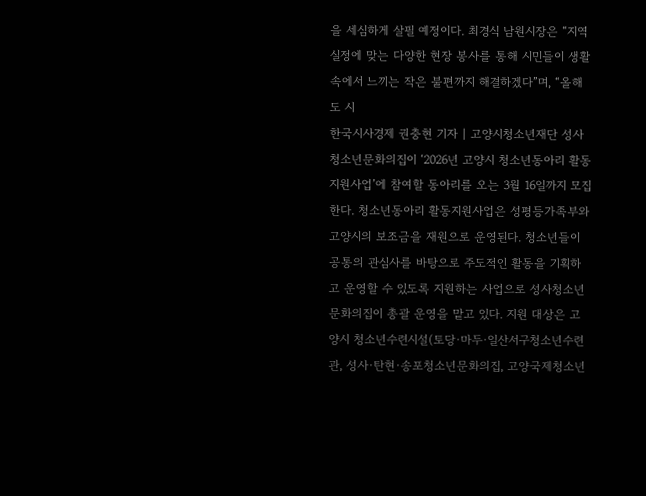을 세심하게 살필 예정이다. 최경식 남원시장은 “지역 실정에 맞는 다양한 현장 봉사를 통해 시민들이 생활 속에서 느끼는 작은 불편까지 해결하겠다”며, “올해도 시
한국시사경제 권충현 기자 | 고양시청소년재단 성사청소년문화의집이 ‘2026년 고양시 청소년동아리 활동지원사업’에 참여할 동아리를 오는 3월 16일까지 모집한다. 청소년동아리 활동지원사업은 성평등가족부와 고양시의 보조금을 재원으로 운영된다. 청소년들이 공통의 관심사를 바탕으로 주도적인 활동을 기획하고 운영할 수 있도록 지원하는 사업으로 성사청소년문화의집이 총괄 운영을 맡고 있다. 지원 대상은 고양시 청소년수련시설(토당·마두·일산서구청소년수련관, 성사·탄현·송포청소년문화의집, 고양국제청소년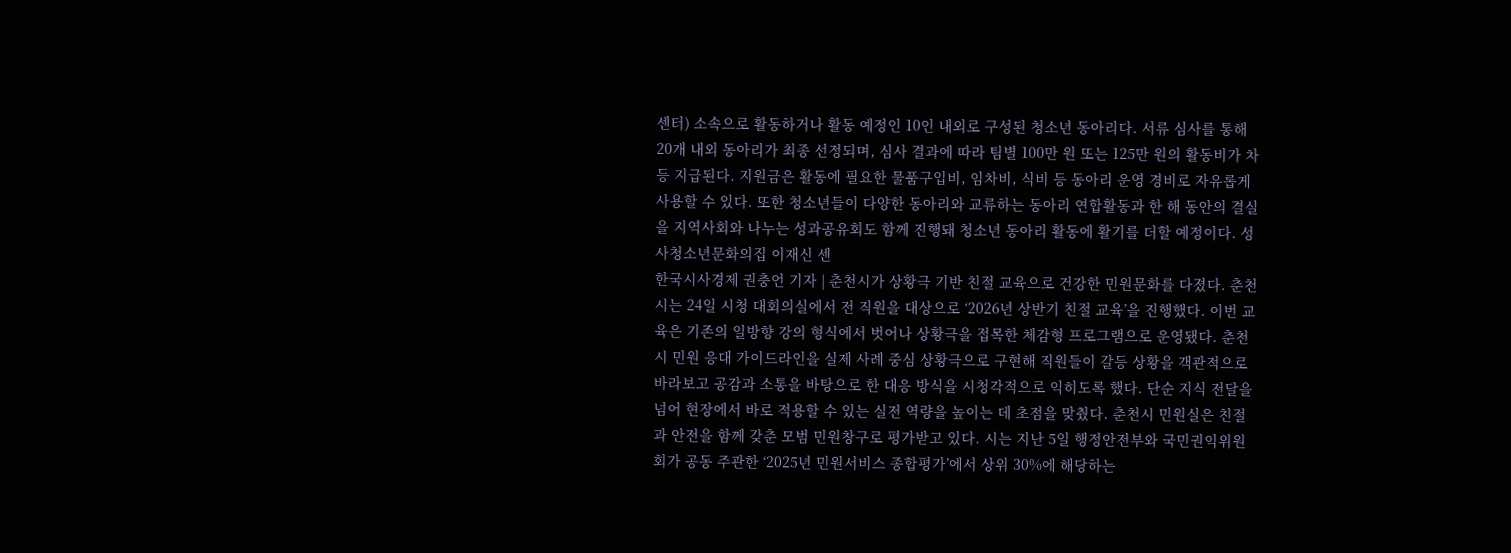센터) 소속으로 활동하거나 활동 예정인 10인 내외로 구성된 청소년 동아리다. 서류 심사를 통해 20개 내외 동아리가 최종 선정되며, 심사 결과에 따라 팀별 100만 원 또는 125만 원의 활동비가 차등 지급된다. 지원금은 활동에 필요한 물품구입비, 임차비, 식비 등 동아리 운영 경비로 자유롭게 사용할 수 있다. 또한 청소년들이 다양한 동아리와 교류하는 동아리 연합활동과 한 해 동안의 결실을 지역사회와 나누는 성과공유회도 함께 진행돼 청소년 동아리 활동에 활기를 더할 예정이다. 성사청소년문화의집 이재신 센
한국시사경제 권충언 기자 | 춘천시가 상황극 기반 친절 교육으로 건강한 민원문화를 다졌다. 춘천시는 24일 시청 대회의실에서 전 직원을 대상으로 ‘2026년 상반기 친절 교육’을 진행했다. 이번 교육은 기존의 일방향 강의 형식에서 벗어나 상황극을 접목한 체감형 프로그램으로 운영됐다. 춘천시 민원 응대 가이드라인을 실제 사례 중심 상황극으로 구현해 직원들이 갈등 상황을 객관적으로 바라보고 공감과 소통을 바탕으로 한 대응 방식을 시청각적으로 익히도록 했다. 단순 지식 전달을 넘어 현장에서 바로 적용할 수 있는 실전 역량을 높이는 데 초점을 맞췄다. 춘천시 민원실은 친절과 안전을 함께 갖춘 모범 민원창구로 평가받고 있다. 시는 지난 5일 행정안전부와 국민권익위원회가 공동 주관한 ‘2025년 민원서비스 종합평가’에서 상위 30%에 해당하는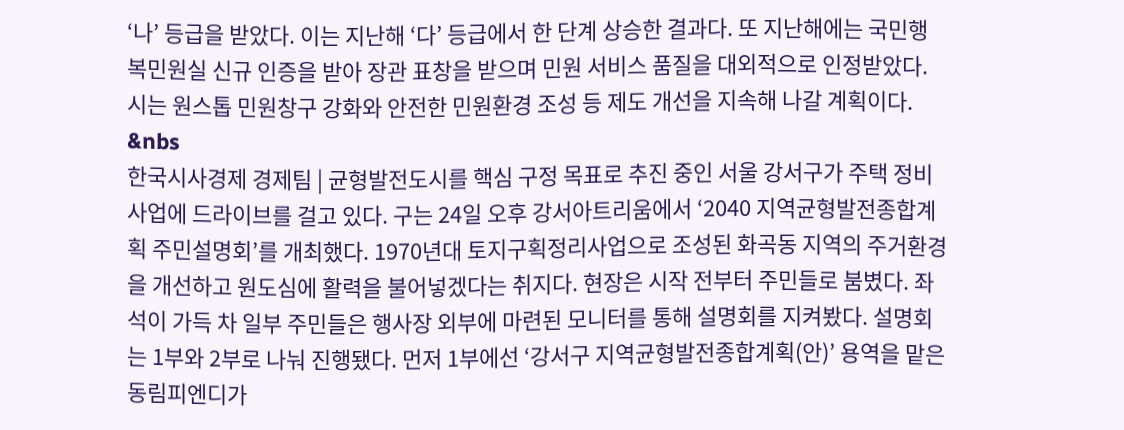‘나’ 등급을 받았다. 이는 지난해 ‘다’ 등급에서 한 단계 상승한 결과다. 또 지난해에는 국민행복민원실 신규 인증을 받아 장관 표창을 받으며 민원 서비스 품질을 대외적으로 인정받았다. 시는 원스톱 민원창구 강화와 안전한 민원환경 조성 등 제도 개선을 지속해 나갈 계획이다. &nbs
한국시사경제 경제팀 | 균형발전도시를 핵심 구정 목표로 추진 중인 서울 강서구가 주택 정비사업에 드라이브를 걸고 있다. 구는 24일 오후 강서아트리움에서 ‘2040 지역균형발전종합계획 주민설명회’를 개최했다. 1970년대 토지구획정리사업으로 조성된 화곡동 지역의 주거환경을 개선하고 원도심에 활력을 불어넣겠다는 취지다. 현장은 시작 전부터 주민들로 붐볐다. 좌석이 가득 차 일부 주민들은 행사장 외부에 마련된 모니터를 통해 설명회를 지켜봤다. 설명회는 1부와 2부로 나눠 진행됐다. 먼저 1부에선 ‘강서구 지역균형발전종합계획(안)’ 용역을 맡은 동림피엔디가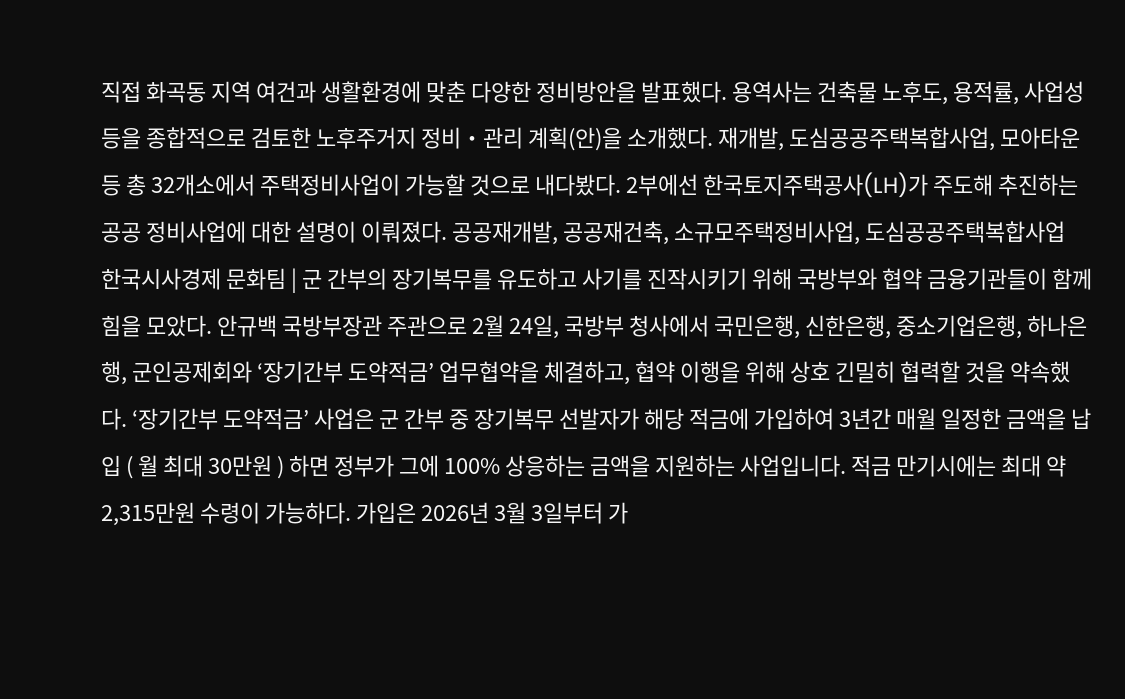직접 화곡동 지역 여건과 생활환경에 맞춘 다양한 정비방안을 발표했다. 용역사는 건축물 노후도, 용적률, 사업성 등을 종합적으로 검토한 노후주거지 정비‧관리 계획(안)을 소개했다. 재개발, 도심공공주택복합사업, 모아타운 등 총 32개소에서 주택정비사업이 가능할 것으로 내다봤다. 2부에선 한국토지주택공사(LH)가 주도해 추진하는 공공 정비사업에 대한 설명이 이뤄졌다. 공공재개발, 공공재건축, 소규모주택정비사업, 도심공공주택복합사업
한국시사경제 문화팀 | 군 간부의 장기복무를 유도하고 사기를 진작시키기 위해 국방부와 협약 금융기관들이 함께 힘을 모았다. 안규백 국방부장관 주관으로 2월 24일, 국방부 청사에서 국민은행, 신한은행, 중소기업은행, 하나은행, 군인공제회와 ‘장기간부 도약적금’ 업무협약을 체결하고, 협약 이행을 위해 상호 긴밀히 협력할 것을 약속했다. ‘장기간부 도약적금’ 사업은 군 간부 중 장기복무 선발자가 해당 적금에 가입하여 3년간 매월 일정한 금액을 납입 ( 월 최대 30만원 ) 하면 정부가 그에 100% 상응하는 금액을 지원하는 사업입니다. 적금 만기시에는 최대 약 2,315만원 수령이 가능하다. 가입은 2026년 3월 3일부터 가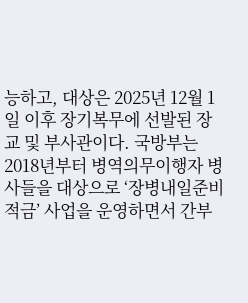능하고, 대상은 2025년 12월 1일 이후 장기복무에 선발된 장교 및 부사관이다. 국방부는 2018년부터 병역의무이행자 병사들을 대상으로 ‘장병내일준비적금’ 사업을 운영하면서 간부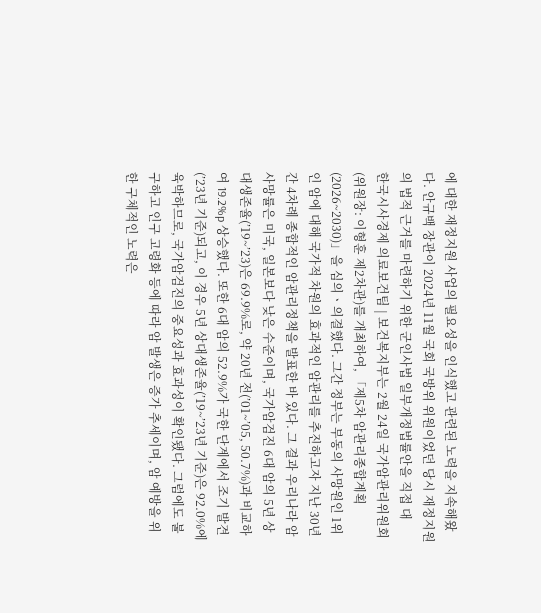에 대한 재정지원 사업의 필요성을 인식했고 관련된 노력을 지속해왔다. 안규백 장관이 2024년 11월 국회 국방위 위원이었던 당시 재정지원의 법적 근거를 마련하기 위한 군인사법 일부개정법률안을 직접 대
한국시사경제 의료보건팀 | 보건복지부는 2월 24일 국가암관리위원회(위원장: 이형훈 제2차관)를 개최하여, 「제5차 암관리종합계획(2026~2030)」을 심의ㆍ의결했다. 그간 정부는 부동의 사망원인 1위인 암에 대해 국가적 차원의 효과적인 암관리를 추진하고자 지난 30년간 4차례 종합적인 암관리정책을 발표한 바 있다. 그 결과 우리나라 암 사망률은 미국, 일본보다 낮은 수준이며, 국가암검진 6대 암의 5년 상대생존율(’19~’23)은 69.9%로, 약 20년 전(’01~’05, 50.7%)과 비교하여 19.2%p 상승했다. 또한 6대 암의 52.9%가 국한 단계에서 조기 발견(’23년 기준)되고, 이 경우 5년 상대생존율(’19~’23년 기준)은 92.0%에 육박하므로, 국가암검진의 중요성과 효과성이 확인됐다. 그럼에도 불구하고 인구 고령화 등에 따라 암 발생은 증가 추세이며, 암 예방을 위한 구체적인 노력은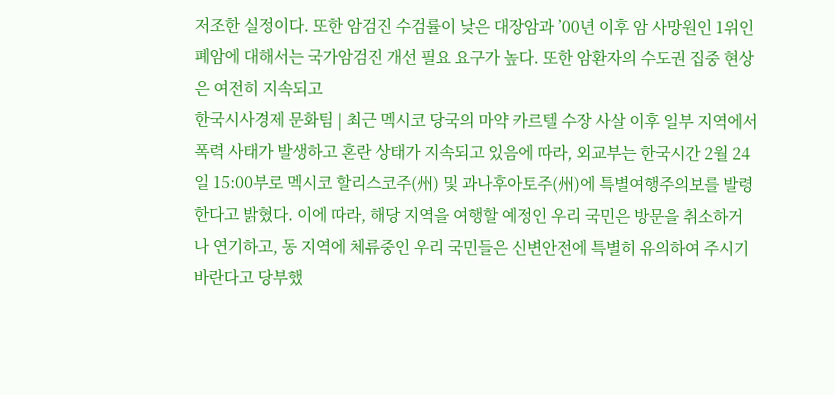저조한 실정이다. 또한 암검진 수검률이 낮은 대장암과 ’00년 이후 암 사망원인 1위인 폐암에 대해서는 국가암검진 개선 필요 요구가 높다. 또한 암환자의 수도권 집중 현상은 여전히 지속되고
한국시사경제 문화팀 | 최근 멕시코 당국의 마약 카르텔 수장 사살 이후 일부 지역에서 폭력 사태가 발생하고 혼란 상태가 지속되고 있음에 따라, 외교부는 한국시간 2월 24일 15:00부로 멕시코 할리스코주(州) 및 과나후아토주(州)에 특별여행주의보를 발령한다고 밝혔다. 이에 따라, 해당 지역을 여행할 예정인 우리 국민은 방문을 취소하거나 연기하고, 동 지역에 체류중인 우리 국민들은 신변안전에 특별히 유의하여 주시기 바란다고 당부했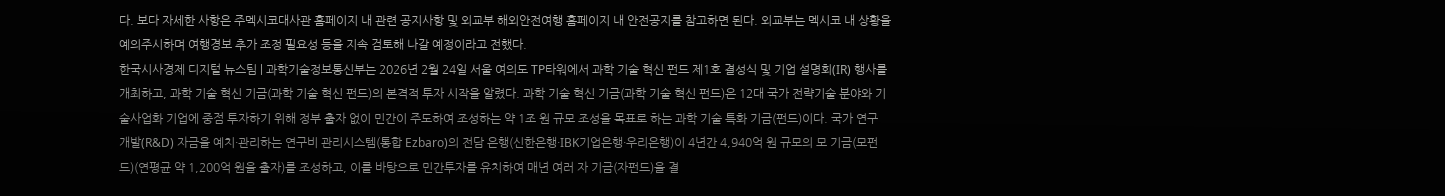다. 보다 자세한 사항은 주멕시코대사관 홈페이지 내 관련 공지사항 및 외교부 해외안전여행 홈페이지 내 안전공지를 참고하면 된다. 외교부는 멕시코 내 상황을 예의주시하며 여행경보 추가 조정 필요성 등을 지속 검토해 나갈 예정이라고 전했다.
한국시사경제 디지털 뉴스팀 | 과학기술정보통신부는 2026년 2월 24일 서울 여의도 TP타워에서 과학 기술 혁신 펀드 제1호 결성식 및 기업 설명회(IR) 행사를 개최하고, 과학 기술 혁신 기금(과학 기술 혁신 펀드)의 본격적 투자 시작을 알렸다. 과학 기술 혁신 기금(과학 기술 혁신 펀드)은 12대 국가 전략기술 분야와 기술사업화 기업에 중점 투자하기 위해 정부 출자 없이 민간이 주도하여 조성하는 약 1조 원 규모 조성을 목표로 하는 과학 기술 특화 기금(펀드)이다. 국가 연구 개발(R&D) 자금을 예치·관리하는 연구비 관리시스템(통합 Ezbaro)의 전담 은행(신한은행·IBK기업은행·우리은행)이 4년간 4,940억 원 규모의 모 기금(모펀드)(연평균 약 1,200억 원을 출자)를 조성하고, 이를 바탕으로 민간투자를 유치하여 매년 여러 자 기금(자펀드)을 결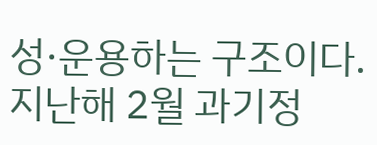성·운용하는 구조이다. 지난해 2월 과기정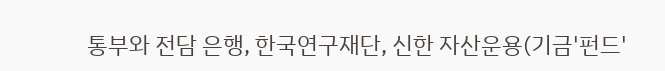통부와 전담 은행, 한국연구재단, 신한 자산운용(기금'펀드'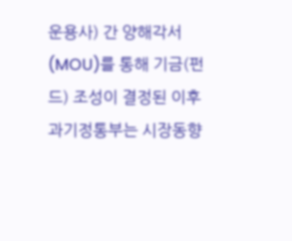운용사) 간 양해각서(MOU)를 통해 기금(펀드) 조성이 결정된 이후 과기정통부는 시장동향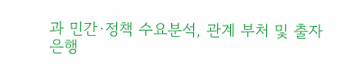과 민간·정책 수요분석, 관계 부처 및 출자 은행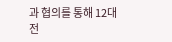과 협의를 통해 12대 전